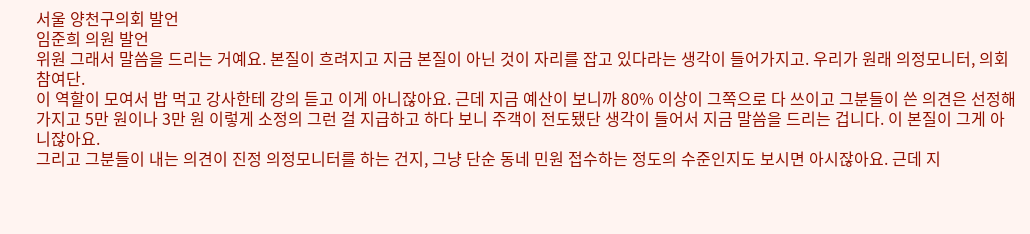서울 양천구의회 발언
임준희 의원 발언
위원 그래서 말씀을 드리는 거예요. 본질이 흐려지고 지금 본질이 아닌 것이 자리를 잡고 있다라는 생각이 들어가지고. 우리가 원래 의정모니터, 의회참여단.
이 역할이 모여서 밥 먹고 강사한테 강의 듣고 이게 아니잖아요. 근데 지금 예산이 보니까 80% 이상이 그쪽으로 다 쓰이고 그분들이 쓴 의견은 선정해가지고 5만 원이나 3만 원 이렇게 소정의 그런 걸 지급하고 하다 보니 주객이 전도됐단 생각이 들어서 지금 말씀을 드리는 겁니다. 이 본질이 그게 아니잖아요.
그리고 그분들이 내는 의견이 진정 의정모니터를 하는 건지, 그냥 단순 동네 민원 접수하는 정도의 수준인지도 보시면 아시잖아요. 근데 지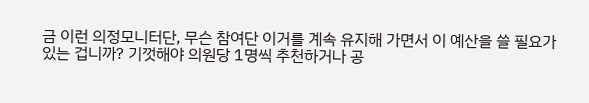금 이런 의정모니터단, 무슨 참여단 이거를 계속 유지해 가면서 이 예산을 쓸 필요가 있는 겁니까? 기껏해야 의원당 1명씩 추천하거나 공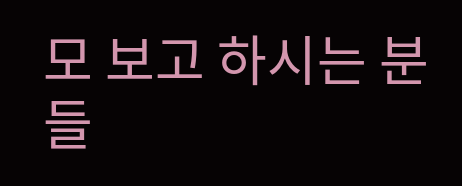모 보고 하시는 분들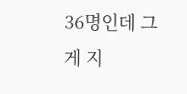36명인데 그게 지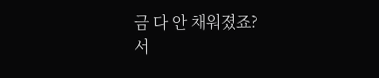금 다 안 채워졌죠?
서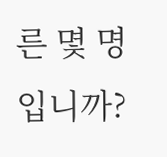른 몇 명입니까?